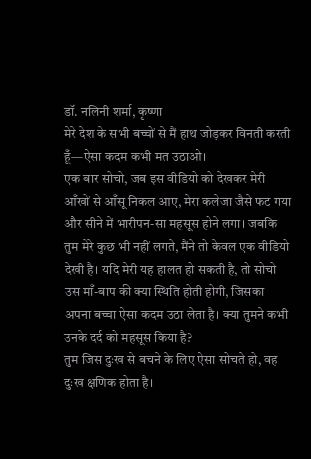डॉ. नलिनी शर्मा, कृष्णा
मेरे देश के सभी बच्चों से मैं हाथ जोड़कर विनती करती हूँ—ऐसा कदम कभी मत उठाओ।
एक बार सोचो, जब इस वीडियो को देखकर मेरी आँखों से आँसू निकल आए, मेरा कलेजा जैसे फट गया और सीने में भारीपन-सा महसूस होने लगा। जबकि तुम मेरे कुछ भी नहीं लगते, मैंने तो केवल एक वीडियो देखी है। यदि मेरी यह हालत हो सकती है, तो सोचो उस माँ-बाप की क्या स्थिति होती होगी, जिसका अपना बच्चा ऐसा कदम उठा लेता है। क्या तुमने कभी उनके दर्द को महसूस किया है?
तुम जिस दुःख से बचने के लिए ऐसा सोचते हो, वह दुःख क्षणिक होता है।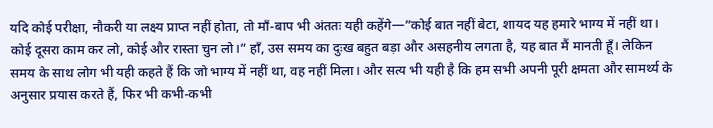यदि कोई परीक्षा, नौकरी या लक्ष्य प्राप्त नहीं होता, तो माँ-बाप भी अंततः यही कहेंगे—”कोई बात नहीं बेटा, शायद यह हमारे भाग्य में नहीं था। कोई दूसरा काम कर लो, कोई और रास्ता चुन लो।” हाँ, उस समय का दुःख बहुत बड़ा और असहनीय लगता है, यह बात मैं मानती हूँ। लेकिन समय के साथ लोग भी यही कहते हैं कि जो भाग्य में नहीं था, वह नहीं मिला। और सत्य भी यही है कि हम सभी अपनी पूरी क्षमता और सामर्थ्य के अनुसार प्रयास करते हैं, फिर भी कभी-कभी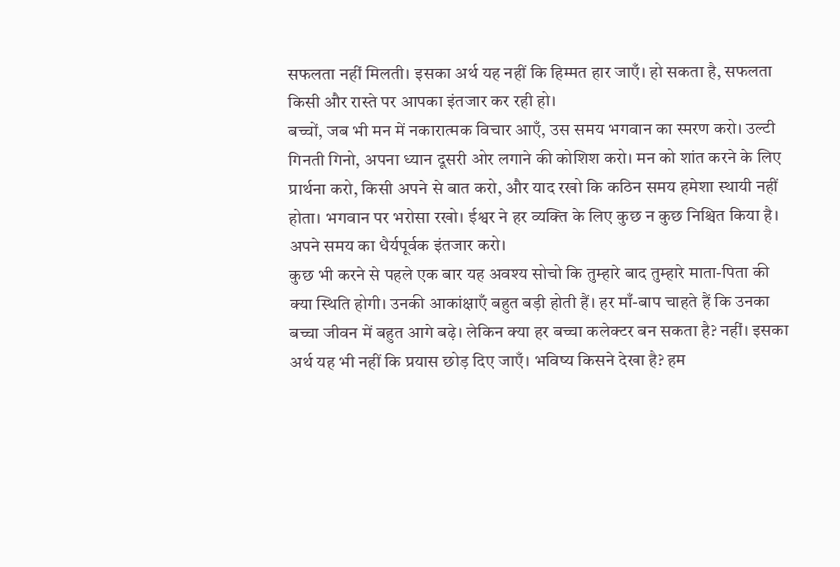सफलता नहीं मिलती। इसका अर्थ यह नहीं कि हिम्मत हार जाएँ। हो सकता है, सफलता किसी और रास्ते पर आपका इंतजार कर रही हो।
बच्चों, जब भी मन में नकारात्मक विचार आएँ, उस समय भगवान का स्मरण करो। उल्टी गिनती गिनो, अपना ध्यान दूसरी ओर लगाने की कोशिश करो। मन को शांत करने के लिए प्रार्थना करो, किसी अपने से बात करो, और याद रखो कि कठिन समय हमेशा स्थायी नहीं होता। भगवान पर भरोसा रखो। ईश्वर ने हर व्यक्ति के लिए कुछ न कुछ निश्चित किया है। अपने समय का धैर्यपूर्वक इंतजार करो।
कुछ भी करने से पहले एक बार यह अवश्य सोचो कि तुम्हारे बाद तुम्हारे माता-पिता की क्या स्थिति होगी। उनकी आकांक्षाएँ बहुत बड़ी होती हैं। हर माँ-बाप चाहते हैं कि उनका बच्चा जीवन में बहुत आगे बढ़े। लेकिन क्या हर बच्चा कलेक्टर बन सकता है? नहीं। इसका अर्थ यह भी नहीं कि प्रयास छोड़ दिए जाएँ। भविष्य किसने देखा है? हम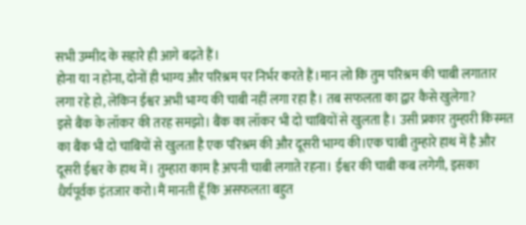सभी उम्मीद के सहारे ही आगे बढ़ते हैं।
होना या न होना, दोनों ही भाग्य और परिश्रम पर निर्भर करते हैं।मान लो कि तुम परिश्रम की चाबी लगातार लगा रहे हो, लेकिन ईश्वर अभी भाग्य की चाबी नहीं लगा रहा है। तब सफलता का द्वार कैसे खुलेगा?
इसे बैंक के लॉकर की तरह समझो। बैंक का लॉकर भी दो चाबियों से खुलता है। उसी प्रकार तुम्हारी किस्मत का बैंक भी दो चाबियों से खुलता है एक परिश्रम की और दूसरी भाग्य की।एक चाबी तुम्हारे हाथ में है और दूसरी ईश्वर के हाथ में। तुम्हारा काम है अपनी चाबी लगाते रहना। ईश्वर की चाबी कब लगेगी, इसका धैर्यपूर्वक इंतजार करो।मैं मानती हूँ कि असफलता बहुत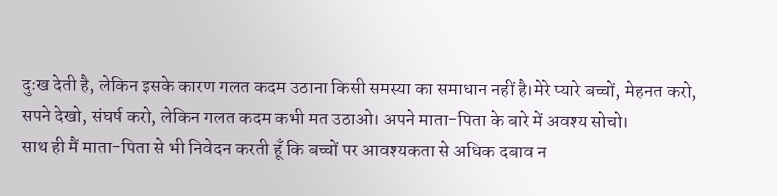दुःख देती है, लेकिन इसके कारण गलत कदम उठाना किसी समस्या का समाधान नहीं है।मेरे प्यारे बच्चों, मेहनत करो, सपने देखो, संघर्ष करो, लेकिन गलत कदम कभी मत उठाओ। अपने माता-पिता के बारे में अवश्य सोचो।
साथ ही मैं माता-पिता से भी निवेदन करती हूँ कि बच्चों पर आवश्यकता से अधिक दबाव न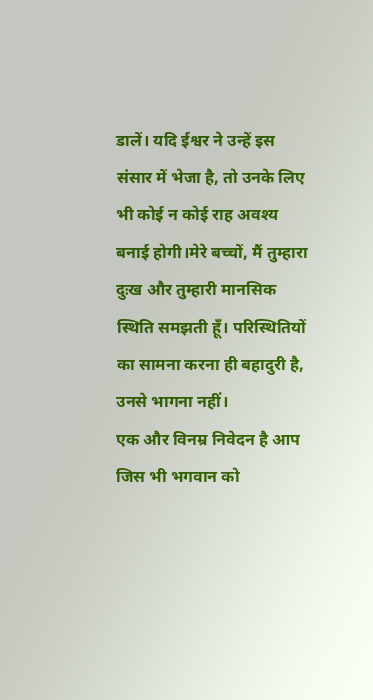डालें। यदि ईश्वर ने उन्हें इस संसार में भेजा है, तो उनके लिए भी कोई न कोई राह अवश्य बनाई होगी।मेरे बच्चों, मैं तुम्हारा दुःख और तुम्हारी मानसिक स्थिति समझती हूँ। परिस्थितियों का सामना करना ही बहादुरी है, उनसे भागना नहीं।
एक और विनम्र निवेदन है आप जिस भी भगवान को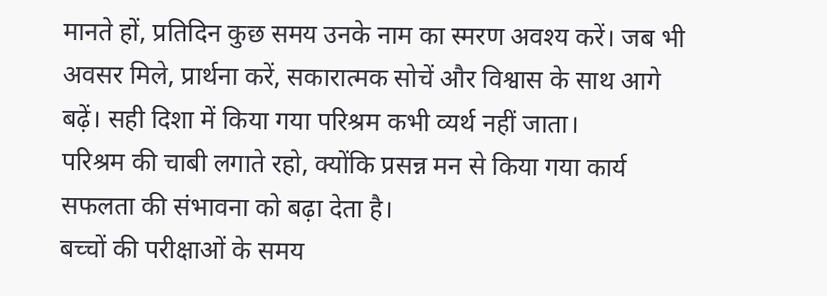मानते हों, प्रतिदिन कुछ समय उनके नाम का स्मरण अवश्य करें। जब भी अवसर मिले, प्रार्थना करें, सकारात्मक सोचें और विश्वास के साथ आगे बढ़ें। सही दिशा में किया गया परिश्रम कभी व्यर्थ नहीं जाता।
परिश्रम की चाबी लगाते रहो, क्योंकि प्रसन्न मन से किया गया कार्य सफलता की संभावना को बढ़ा देता है।
बच्चों की परीक्षाओं के समय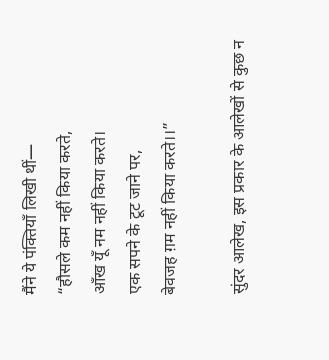मैंने ये पंक्तियाँ लिखी थीं—
“हौसले कम नहीं किया करते,
आँख यूँ नम नहीं किया करते।
एक सपने के टूट जाने पर,
बेवजह ग़म नहीं किया करते।।”

सुंदर आलेख, इस प्रकार के आलेखों से कुछ न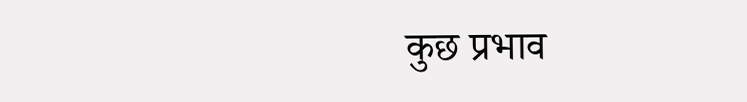कुछ प्रभाव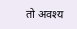तो अवश्य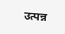उत्पन्न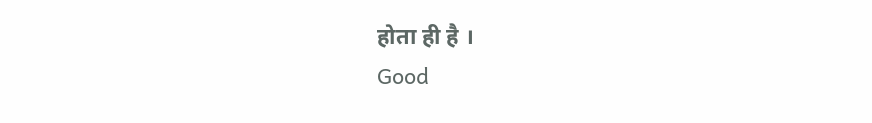होता ही है ।
Good